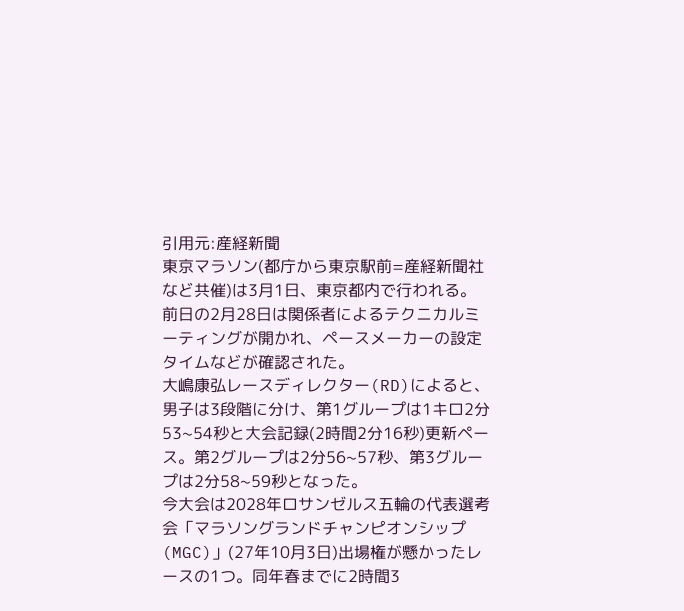引用元:産経新聞
東京マラソン(都庁から東京駅前=産経新聞社など共催)は3月1日、東京都内で行われる。前日の2月28日は関係者によるテクニカルミーティングが開かれ、ペースメーカーの設定タイムなどが確認された。
大嶋康弘レースディレクター(RD)によると、男子は3段階に分け、第1グループは1キロ2分53~54秒と大会記録(2時間2分16秒)更新ペース。第2グループは2分56~57秒、第3グループは2分58~59秒となった。
今大会は2028年ロサンゼルス五輪の代表選考会「マラソングランドチャンピオンシップ(MGC)」(27年10月3日)出場権が懸かったレースの1つ。同年春までに2時間3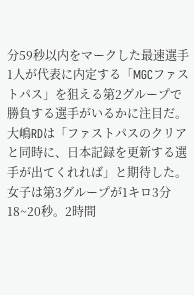分59秒以内をマークした最速選手1人が代表に内定する「MGCファストパス」を狙える第2グループで勝負する選手がいるかに注目だ。
大嶋RDは「ファストパスのクリアと同時に、日本記録を更新する選手が出てくれれば」と期待した。
女子は第3グループが1キロ3分18~20秒。2時間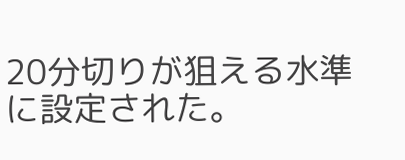20分切りが狙える水準に設定された。